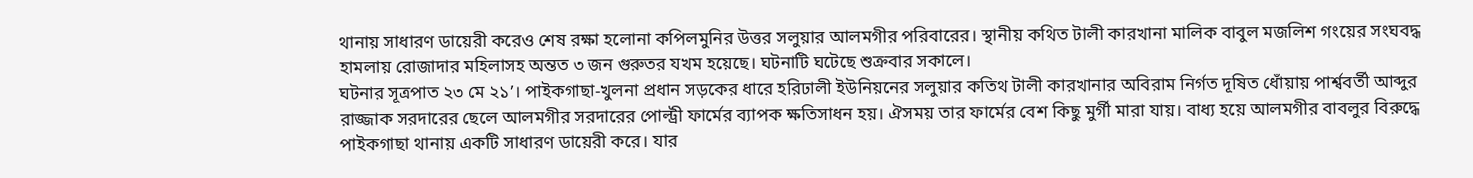থানায় সাধারণ ডায়েরী করেও শেষ রক্ষা হলোনা কপিলমুনির উত্তর সলুয়ার আলমগীর পরিবারের। স্থানীয় কথিত টালী কারখানা মালিক বাবুল মজলিশ গংয়ের সংঘবদ্ধ হামলায় রোজাদার মহিলাসহ অন্তত ৩ জন গুরুতর যখম হয়েছে। ঘটনাটি ঘটেছে শুক্রবার সকালে।
ঘটনার সূত্রপাত ২৩ মে ২১’। পাইকগাছা-খুলনা প্রধান সড়কের ধারে হরিঢালী ইউনিয়নের সলুয়ার কতিথ টালী কারখানার অবিরাম নির্গত দূষিত ধোঁয়ায় পার্শ্ববর্তী আব্দুর রাজ্জাক সরদারের ছেলে আলমগীর সরদারের পোল্ট্রী ফার্মের ব্যাপক ক্ষতিসাধন হয়। ঐসময় তার ফার্মের বেশ কিছু মুর্গী মারা যায়। বাধ্য হয়ে আলমগীর বাবলুর বিরুদ্ধে পাইকগাছা থানায় একটি সাধারণ ডায়েরী করে। যার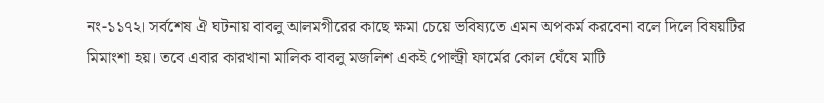নং-১১৭২। সর্বশেষ ঐ ঘটনায় বাবলু আলমগীরের কাছে ক্ষমা চেয়ে ভবিষ্যতে এমন অপকর্ম করবেনা বলে দিলে বিষয়টির মিমাংশা হয়। তবে এবার কারখানা মালিক বাবলু মজলিশ একই পোল্ট্রী ফার্মের কোল ঘেঁষে মাটি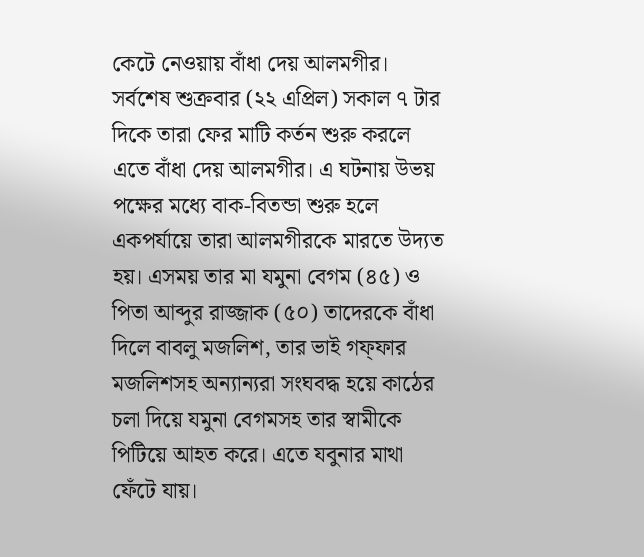কেটে নেওয়ায় বাঁধা দেয় আলমগীর।
সর্বশেষ শুক্রবার (২২ এপ্রিল) সকাল ৭ টার দিকে তারা ফের মাটি কর্তন শুরু করলে এতে বাঁধা দেয় আলমগীর। এ ঘটনায় উভয় পক্ষের মধ্যে বাক-বিতন্ডা শুরু হলে একপর্যায়ে তারা আলমগীরকে মারতে উদ্যত হয়। এসময় তার মা যমুনা বেগম (৪৫) ও পিতা আব্দুর রাজ্জাক (৫০) তাদেরকে বাঁধা দিলে বাবলু মজলিশ, তার ভাই গফ্ফার মজলিশসহ অন্যান্যরা সংঘবদ্ধ হয়ে কাঠের চলা দিয়ে যমুনা বেগমসহ তার স্বামীকে পিটিয়ে আহত করে। এতে যবুনার মাথা ফেঁটে যায়।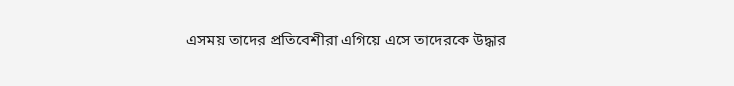এসময় তাদের প্রতিবেশীরা এগিয়ে এসে তাদেরকে উদ্ধার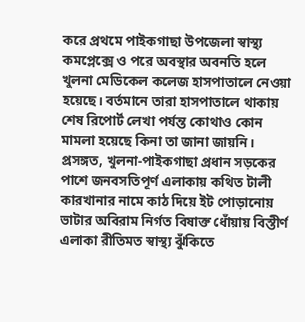করে প্রথমে পাইকগাছা উপজেলা স্বাস্থ্য কমপ্লেক্সে ও পরে অবস্থার অবনতি হলে খুলনা মেডিকেল কলেজ হাসপাতালে নেওয়া হয়েছে। বর্তমানে তারা হাসপাতালে থাকায় শেষ রিপোর্ট লেখা পর্যন্ত কোথাও কোন মামলা হয়েছে কিনা তা জানা জায়নি।
প্রসঙ্গত, খুলনা-পাইকগাছা প্রধান সড়কের পাশে জনবসতিপূর্ণ এলাকায় কথিত টালী কারখানার নামে কাঠ দিয়ে ইট পোড়ানোয় ভাটার অবিরাম নির্গত বিষাক্ত ধোঁয়ায় বিস্তীর্ণ এলাকা রীতিমত স্বাস্থ্য ঝুঁকিতে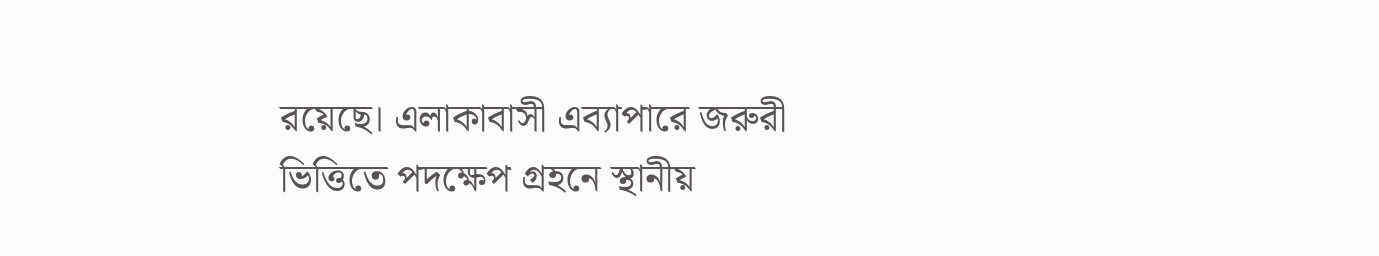রয়েছে। এলাকাবাসী এব্যাপারে জরুরী ভিত্তিতে পদক্ষেপ গ্রহনে স্থানীয়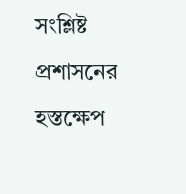সংশ্লিষ্ট প্রশাসনের হস্তক্ষেপ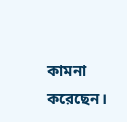কামনা করেছেন।